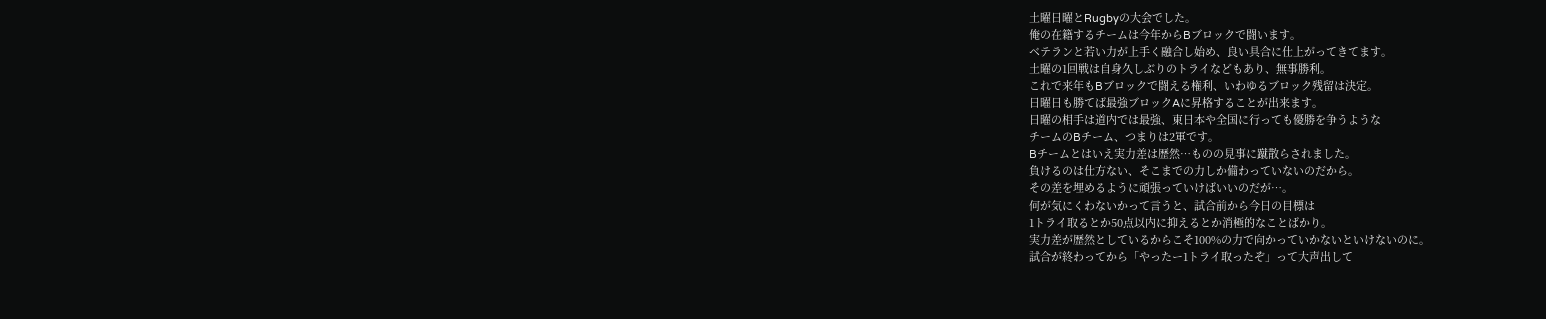土曜日曜とRugbyの大会でした。
俺の在籍するチームは今年からBブロックで闘います。
ベテランと若い力が上手く融合し始め、良い具合に仕上がってきてます。
土曜の1回戦は自身久しぶりのトライなどもあり、無事勝利。
これで来年もBブロックで闘える権利、いわゆるブロック残留は決定。
日曜日も勝てば最強ブロックAに昇格することが出来ます。
日曜の相手は道内では最強、東日本や全国に行っても優勝を争うような
チームのBチーム、つまりは2軍です。
Bチームとはいえ実力差は歴然…ものの見事に蹴散らされました。
負けるのは仕方ない、そこまでの力しか備わっていないのだから。
その差を埋めるように頑張っていけばいいのだが…。
何が気にくわないかって言うと、試合前から今日の目標は
1トライ取るとか50点以内に抑えるとか消極的なことばかり。
実力差が歴然としているからこそ100%の力で向かっていかないといけないのに。
試合が終わってから「やったー1トライ取ったぞ」って大声出して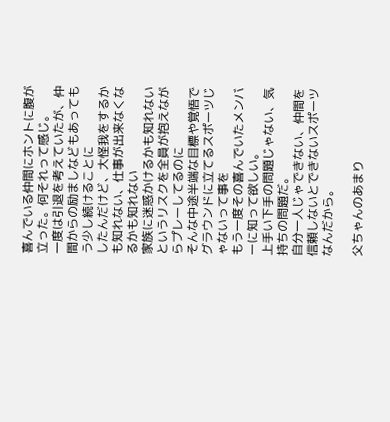喜んでいる仲間にホントに腹が立った。何それって感じ。
一度は引退を考えていたが、仲間からの励ましなどもあってもう少し続けることに
したんだけど、大怪我をするかも知れない、仕事が出来なくなるかも知れない
家族に迷惑かけるかも知れないというリスクを全員が抱えながらプレーしてるのに
そんな中途半端な目標や覚悟でグラウンドに立てるスポーツじゃないって事を
もう一度その喜んでいたメンバーに知って欲しい。
上手い下手の問題じゃない、気持ちの問題だ。
自分一人じゃできない、仲間を信頼しないとできないスポーツなんだから。

父ちゃんのあまり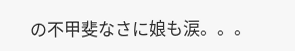の不甲斐なさに娘も涙。。。